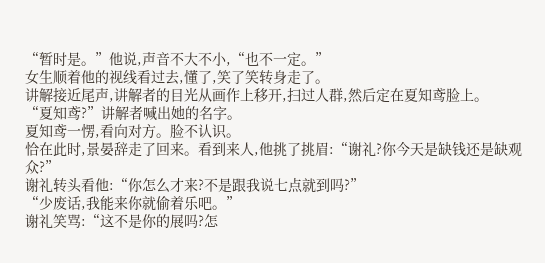“暂时是。”他说,声音不大不小,“也不一定。”
女生顺着他的视线看过去,懂了,笑了笑转身走了。
讲解接近尾声,讲解者的目光从画作上移开,扫过人群,然后定在夏知鸢脸上。
“夏知鸢?”讲解者喊出她的名字。
夏知鸢一愣,看向对方。脸不认识。
恰在此时,景晏辞走了回来。看到来人,他挑了挑眉:“谢礼?你今天是缺钱还是缺观众?”
谢礼转头看他:“你怎么才来?不是跟我说七点就到吗?”
“少废话,我能来你就偷着乐吧。”
谢礼笑骂:“这不是你的展吗?怎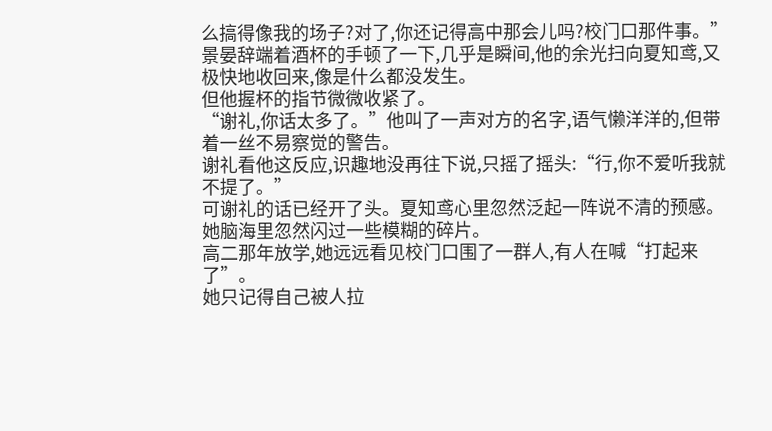么搞得像我的场子?对了,你还记得高中那会儿吗?校门口那件事。”
景晏辞端着酒杯的手顿了一下,几乎是瞬间,他的余光扫向夏知鸢,又极快地收回来,像是什么都没发生。
但他握杯的指节微微收紧了。
“谢礼,你话太多了。”他叫了一声对方的名字,语气懒洋洋的,但带着一丝不易察觉的警告。
谢礼看他这反应,识趣地没再往下说,只摇了摇头:“行,你不爱听我就不提了。”
可谢礼的话已经开了头。夏知鸢心里忽然泛起一阵说不清的预感。
她脑海里忽然闪过一些模糊的碎片。
高二那年放学,她远远看见校门口围了一群人,有人在喊“打起来了”。
她只记得自己被人拉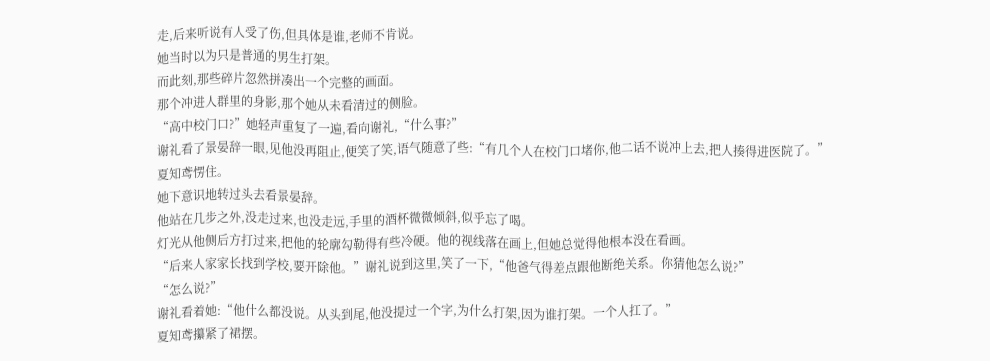走,后来听说有人受了伤,但具体是谁,老师不肯说。
她当时以为只是普通的男生打架。
而此刻,那些碎片忽然拼凑出一个完整的画面。
那个冲进人群里的身影,那个她从未看清过的侧脸。
“高中校门口?”她轻声重复了一遍,看向谢礼,“什么事?”
谢礼看了景晏辞一眼,见他没再阻止,便笑了笑,语气随意了些:“有几个人在校门口堵你,他二话不说冲上去,把人揍得进医院了。”
夏知鸢愣住。
她下意识地转过头去看景晏辞。
他站在几步之外,没走过来,也没走远,手里的酒杯微微倾斜,似乎忘了喝。
灯光从他侧后方打过来,把他的轮廓勾勒得有些冷硬。他的视线落在画上,但她总觉得他根本没在看画。
“后来人家家长找到学校,要开除他。”谢礼说到这里,笑了一下,“他爸气得差点跟他断绝关系。你猜他怎么说?”
“怎么说?”
谢礼看着她:“他什么都没说。从头到尾,他没提过一个字,为什么打架,因为谁打架。一个人扛了。”
夏知鸢攥紧了裙摆。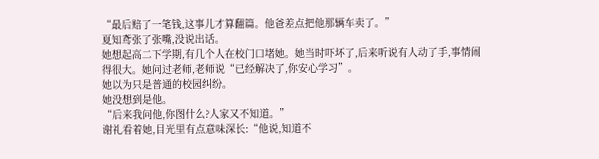“最后赔了一笔钱,这事儿才算翻篇。他爸差点把他那辆车卖了。”
夏知鸢张了张嘴,没说出话。
她想起高二下学期,有几个人在校门口堵她。她当时吓坏了,后来听说有人动了手,事情闹得很大。她问过老师,老师说“已经解决了,你安心学习”。
她以为只是普通的校园纠纷。
她没想到是他。
“后来我问他,你图什么?人家又不知道。”
谢礼看着她,目光里有点意味深长:“他说,知道不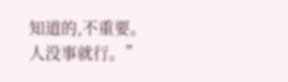知道的,不重要。人没事就行。”